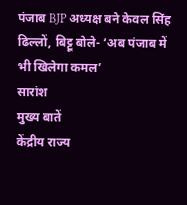पंजाब BJP अध्यक्ष बने केवल सिंह ढिल्लों, बिट्टू बोले- ‘अब पंजाब में भी खिलेगा कमल’
सारांश
मुख्य बातें
केंद्रीय राज्य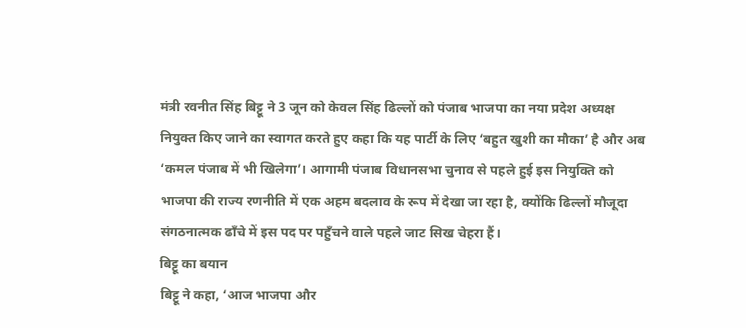मंत्री रवनीत सिंह बिट्टू ने 3 जून को केवल सिंह ढिल्लों को पंजाब भाजपा का नया प्रदेश अध्यक्ष नियुक्त किए जाने का स्वागत करते हुए कहा कि यह पार्टी के लिए ‘बहुत खुशी का मौका’ है और अब ‘कमल पंजाब में भी खिलेगा’। आगामी पंजाब विधानसभा चुनाव से पहले हुई इस नियुक्ति को भाजपा की राज्य रणनीति में एक अहम बदलाव के रूप में देखा जा रहा है, क्योंकि ढिल्लों मौजूदा संगठनात्मक ढाँचे में इस पद पर पहुँचने वाले पहले जाट सिख चेहरा हैं।
बिट्टू का बयान
बिट्टू ने कहा, ‘आज भाजपा और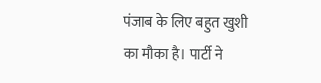पंजाब के लिए बहुत खुशी का मौका है। पार्टी ने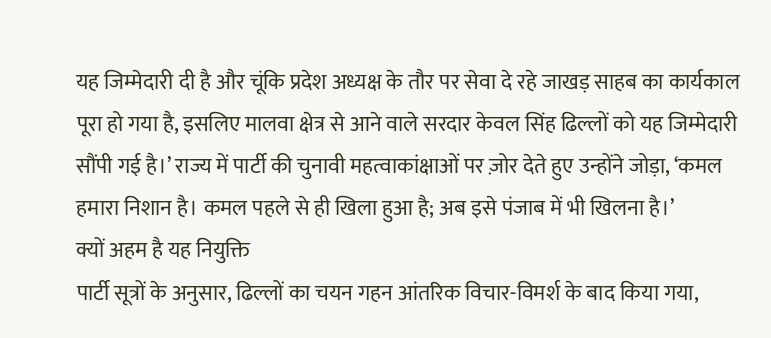यह जिम्मेदारी दी है और चूंकि प्रदेश अध्यक्ष के तौर पर सेवा दे रहे जाखड़ साहब का कार्यकाल पूरा हो गया है, इसलिए मालवा क्षेत्र से आने वाले सरदार केवल सिंह ढिल्लों को यह जिम्मेदारी सौंपी गई है।’ राज्य में पार्टी की चुनावी महत्वाकांक्षाओं पर ज़ोर देते हुए उन्होंने जोड़ा, ‘कमल हमारा निशान है। कमल पहले से ही खिला हुआ है; अब इसे पंजाब में भी खिलना है।’
क्यों अहम है यह नियुक्ति
पार्टी सूत्रों के अनुसार, ढिल्लों का चयन गहन आंतरिक विचार-विमर्श के बाद किया गया,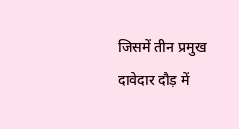जिसमें तीन प्रमुख दावेदार दौड़ में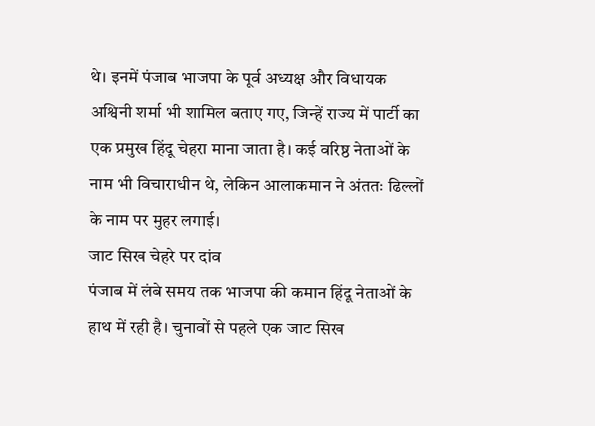थे। इनमें पंजाब भाजपा के पूर्व अध्यक्ष और विधायक अश्विनी शर्मा भी शामिल बताए गए, जिन्हें राज्य में पार्टी का एक प्रमुख हिंदू चेहरा माना जाता है। कई वरिष्ठ नेताओं के नाम भी विचाराधीन थे, लेकिन आलाकमान ने अंततः ढिल्लों के नाम पर मुहर लगाई।
जाट सिख चेहरे पर दांव
पंजाब में लंबे समय तक भाजपा की कमान हिंदू नेताओं के हाथ में रही है। चुनावों से पहले एक जाट सिख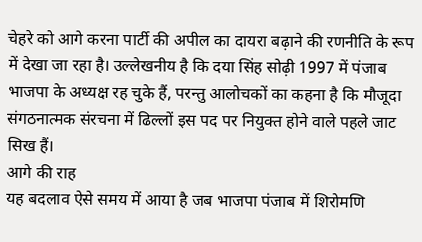चेहरे को आगे करना पार्टी की अपील का दायरा बढ़ाने की रणनीति के रूप में देखा जा रहा है। उल्लेखनीय है कि दया सिंह सोढ़ी 1997 में पंजाब भाजपा के अध्यक्ष रह चुके हैं, परन्तु आलोचकों का कहना है कि मौजूदा संगठनात्मक संरचना में ढिल्लों इस पद पर नियुक्त होने वाले पहले जाट सिख हैं।
आगे की राह
यह बदलाव ऐसे समय में आया है जब भाजपा पंजाब में शिरोमणि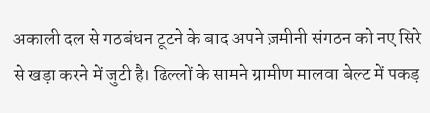अकाली दल से गठबंधन टूटने के बाद अपने ज़मीनी संगठन को नए सिरे से खड़ा करने में जुटी है। ढिल्लों के सामने ग्रामीण मालवा बेल्ट में पकड़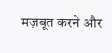मज़बूत करने और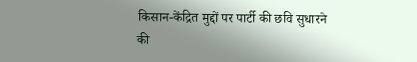किसान-केंद्रित मुद्दों पर पार्टी की छवि सुधारने की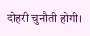दोहरी चुनौती होगी।